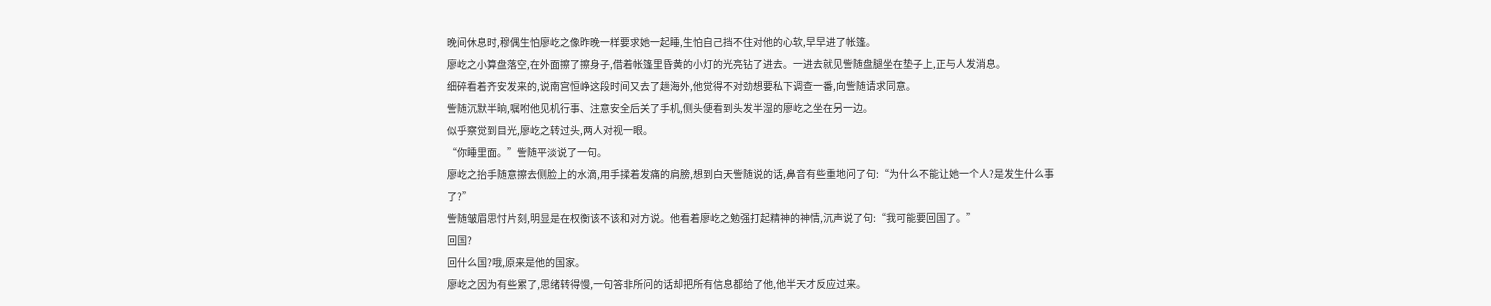晚间休息时,穆偶生怕廖屹之像昨晚一样要求她一起睡,生怕自己挡不住对他的心软,早早进了帐篷。
廖屹之小算盘落空,在外面擦了擦身子,借着帐篷里昏黄的小灯的光亮钻了进去。一进去就见訾随盘腿坐在垫子上,正与人发消息。
细碎看着齐安发来的,说南宫恒峥这段时间又去了趟海外,他觉得不对劲想要私下调查一番,向訾随请求同意。
訾随沉默半晌,嘱咐他见机行事、注意安全后关了手机,侧头便看到头发半湿的廖屹之坐在另一边。
似乎察觉到目光,廖屹之转过头,两人对视一眼。
“你睡里面。”訾随平淡说了一句。
廖屹之抬手随意擦去侧脸上的水滴,用手揉着发痛的肩膀,想到白天訾随说的话,鼻音有些重地问了句:“为什么不能让她一个人?是发生什么事了?”
訾随皱眉思忖片刻,明显是在权衡该不该和对方说。他看着廖屹之勉强打起精神的神情,沉声说了句:“我可能要回国了。”
回国?
回什么国?哦,原来是他的国家。
廖屹之因为有些累了,思绪转得慢,一句答非所问的话却把所有信息都给了他,他半天才反应过来。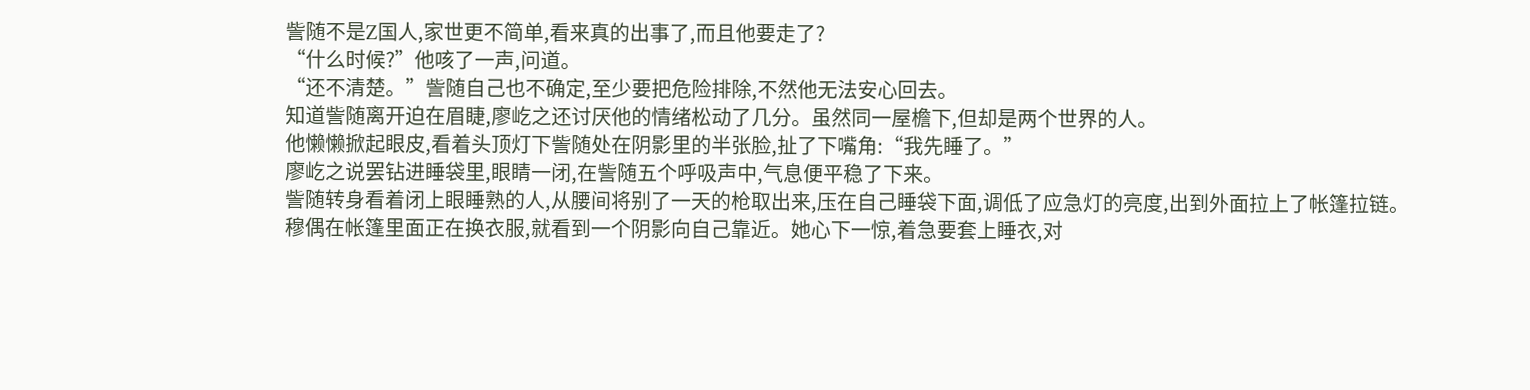訾随不是Z国人,家世更不简单,看来真的出事了,而且他要走了?
“什么时候?”他咳了一声,问道。
“还不清楚。”訾随自己也不确定,至少要把危险排除,不然他无法安心回去。
知道訾随离开迫在眉睫,廖屹之还讨厌他的情绪松动了几分。虽然同一屋檐下,但却是两个世界的人。
他懒懒掀起眼皮,看着头顶灯下訾随处在阴影里的半张脸,扯了下嘴角:“我先睡了。”
廖屹之说罢钻进睡袋里,眼睛一闭,在訾随五个呼吸声中,气息便平稳了下来。
訾随转身看着闭上眼睡熟的人,从腰间将别了一天的枪取出来,压在自己睡袋下面,调低了应急灯的亮度,出到外面拉上了帐篷拉链。
穆偶在帐篷里面正在换衣服,就看到一个阴影向自己靠近。她心下一惊,着急要套上睡衣,对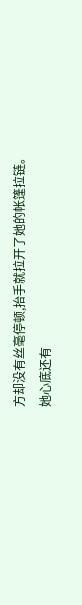方却没有丝毫停顿,抬手就拉开了她的帐篷拉链。
她心底还有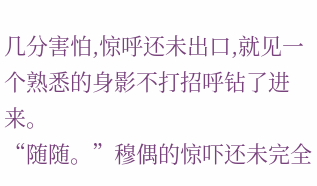几分害怕,惊呼还未出口,就见一个熟悉的身影不打招呼钻了进来。
“随随。”穆偶的惊吓还未完全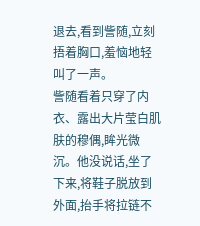退去,看到訾随,立刻捂着胸口,羞恼地轻叫了一声。
訾随看着只穿了内衣、露出大片莹白肌肤的穆偶,眸光微沉。他没说话,坐了下来,将鞋子脱放到外面,抬手将拉链不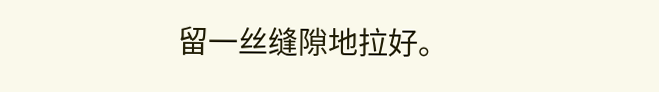留一丝缝隙地拉好。